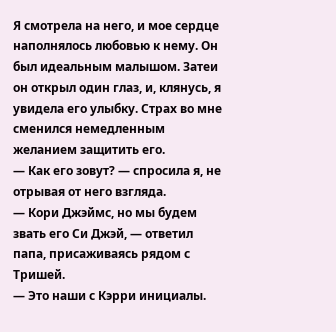Я смотрела на него, и мое сердце наполнялось любовью к нему. Он был идеальным малышом. Затеи он открыл один глаз, и, клянусь, я увидела его улыбку. Страх во мне сменился немедленным желанием защитить его.
— Как его зовут? — спросила я, не отрывая от него взгляда.
— Кори Джэймс, но мы будем звать его Си Джэй, — ответил папа, присаживаясь рядом с Тришей.
— Это наши с Кэрри инициалы.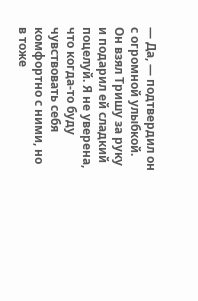— Да, — подтвердил он с огромной улыбкой. Он взял Тришу за руку и подарил ей сладкий поцелуй. Я не уверена, что когда-то буду чувствовать себя комфортно с ними, но в тоже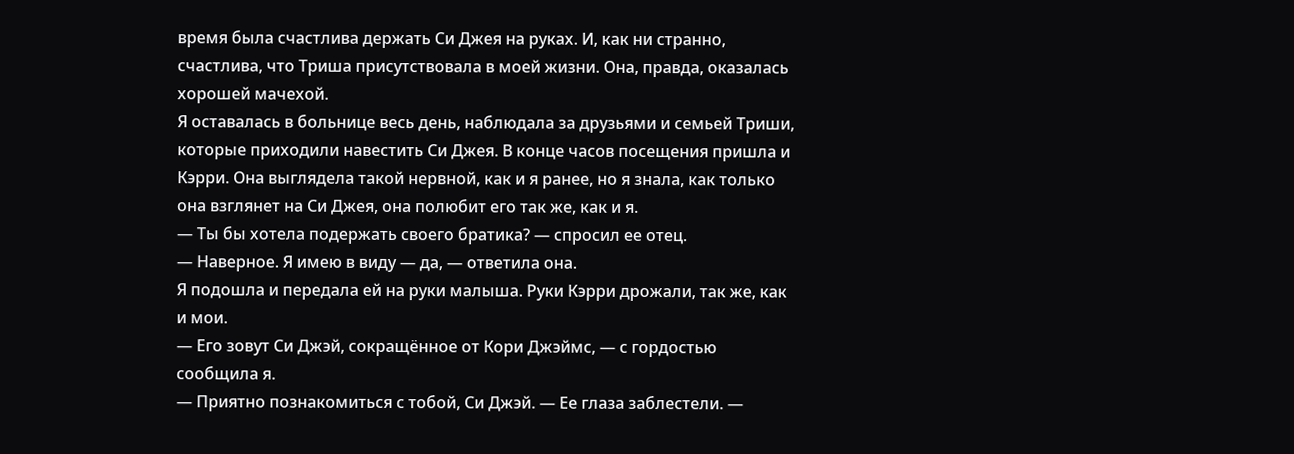время была счастлива держать Си Джея на руках. И, как ни странно, счастлива, что Триша присутствовала в моей жизни. Она, правда, оказалась хорошей мачехой.
Я оставалась в больнице весь день, наблюдала за друзьями и семьей Триши, которые приходили навестить Си Джея. В конце часов посещения пришла и Кэрри. Она выглядела такой нервной, как и я ранее, но я знала, как только она взглянет на Си Джея, она полюбит его так же, как и я.
— Ты бы хотела подержать своего братика? — спросил ее отец.
— Наверное. Я имею в виду — да, — ответила она.
Я подошла и передала ей на руки малыша. Руки Кэрри дрожали, так же, как и мои.
— Его зовут Си Джэй, сокращённое от Кори Джэймс, — с гордостью сообщила я.
— Приятно познакомиться с тобой, Си Джэй. — Ее глаза заблестели. —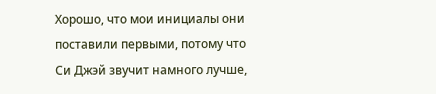Хорошо, что мои инициалы они поставили первыми, потому что Си Джэй звучит намного лучше,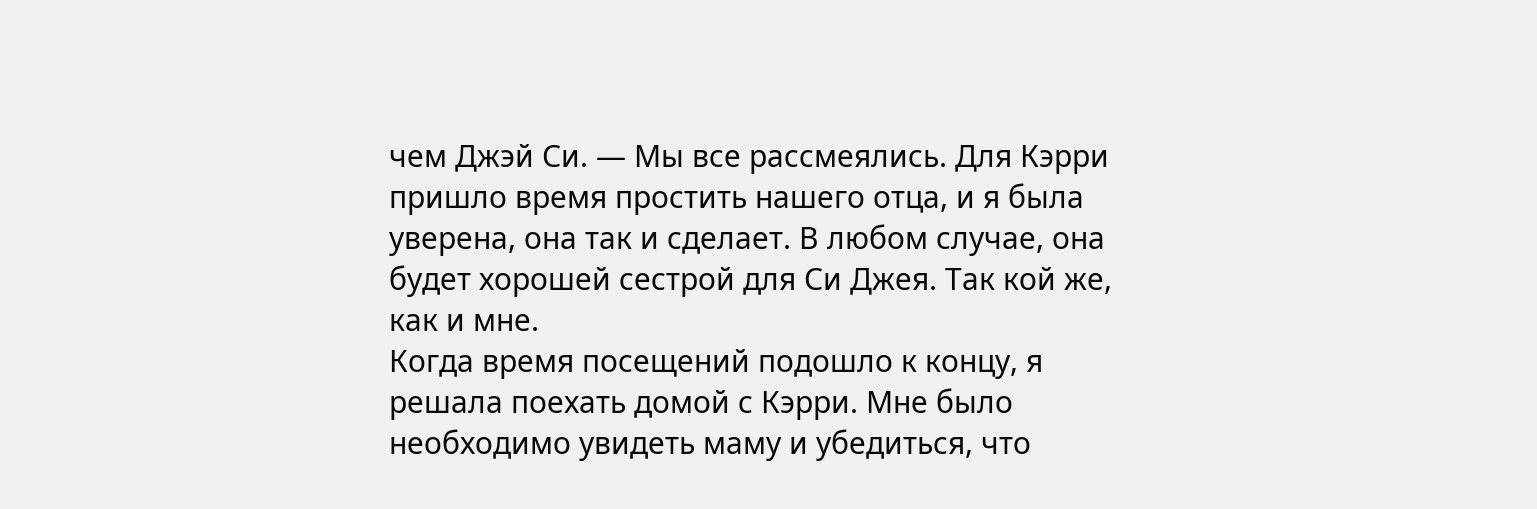чем Джэй Си. — Мы все рассмеялись. Для Кэрри пришло время простить нашего отца, и я была уверена, она так и сделает. В любом случае, она будет хорошей сестрой для Си Джея. Так кой же, как и мне.
Когда время посещений подошло к концу, я решала поехать домой с Кэрри. Мне было необходимо увидеть маму и убедиться, что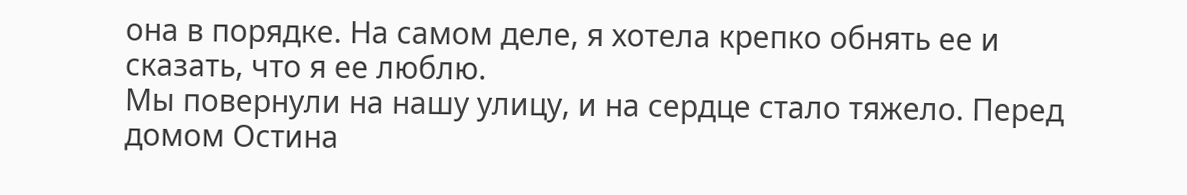она в порядке. На самом деле, я хотела крепко обнять ее и сказать, что я ее люблю.
Мы повернули на нашу улицу, и на сердце стало тяжело. Перед домом Остина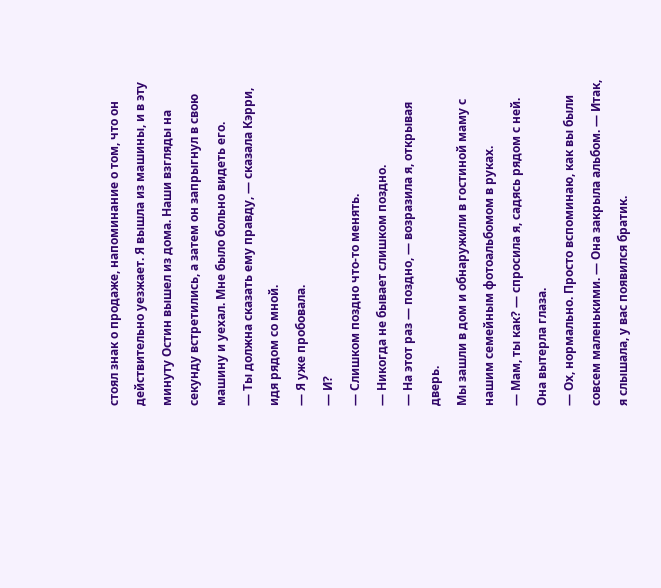стоял знак о продаже, напоминание о том, что он действительно уезжает. Я вышла из машины, и в эту минуту Остин вышел из дома. Наши взгляды на секунду встретились, а затем он запрыгнул в свою машину и уехал. Мне было больно видеть его.
— Ты должна сказать ему правду, — сказала Кэрри, идя рядом со мной.
— Я уже пробовала.
— И?
— Слишком поздно что-то менять.
— Никогда не бывает слишком поздно.
— На этот раз — поздно, — возразила я, открывая дверь.
Мы зашли в дом и обнаружили в гостиной маму с нашим семейным фотоальбомом в руках.
— Мам, ты как? — спросила я, садясь рядом с ней.
Она вытерла глаза.
— Ох, нормально. Просто вспоминаю, как вы были совсем маленькими. — Она закрыла альбом. — Итак, я слышала, у вас появился братик.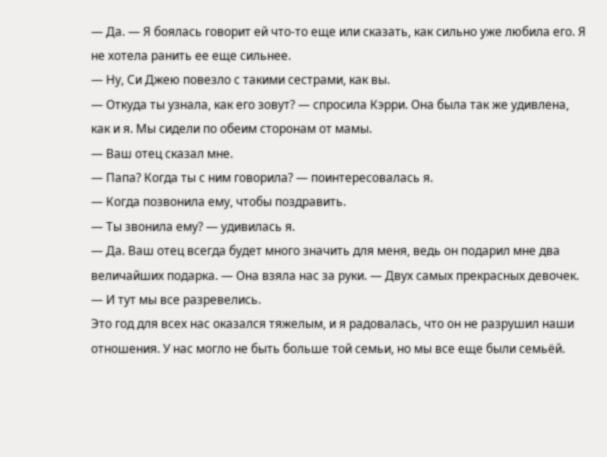— Да. — Я боялась говорит ей что-то еще или сказать, как сильно уже любила его. Я не хотела ранить ее еще сильнее.
— Ну, Си Джею повезло с такими сестрами, как вы.
— Откуда ты узнала, как его зовут? — спросила Кэрри. Она была так же удивлена, как и я. Мы сидели по обеим сторонам от мамы.
— Ваш отец сказал мне.
— Папа? Когда ты с ним говорила? — поинтересовалась я.
— Когда позвонила ему, чтобы поздравить.
— Ты звонила ему? — удивилась я.
— Да. Ваш отец всегда будет много значить для меня, ведь он подарил мне два величайших подарка. — Она взяла нас за руки. — Двух самых прекрасных девочек. — И тут мы все разревелись.
Это год для всех нас оказался тяжелым, и я радовалась, что он не разрушил наши отношения. У нас могло не быть больше той семьи, но мы все еще были семьёй.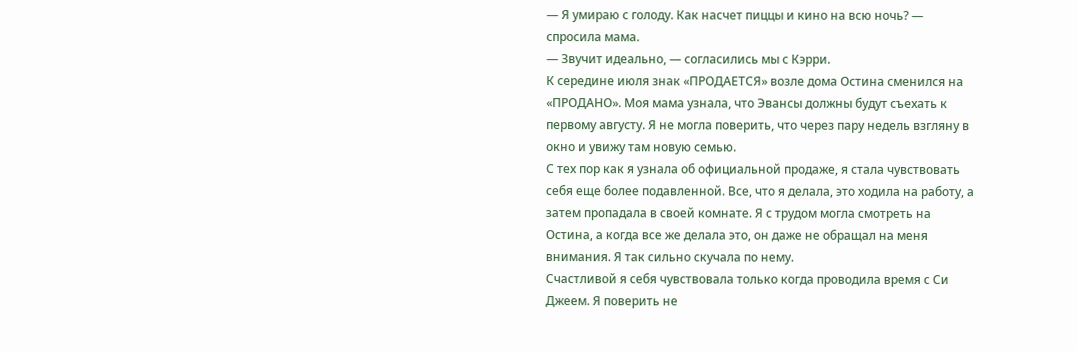— Я умираю с голоду. Как насчет пиццы и кино на всю ночь? — спросила мама.
— Звучит идеально, — согласились мы с Кэрри.
К середине июля знак «ПРОДАЕТСЯ» возле дома Остина сменился на «ПРОДАНО». Моя мама узнала, что Эвансы должны будут съехать к первому августу. Я не могла поверить, что через пару недель взгляну в окно и увижу там новую семью.
С тех пор как я узнала об официальной продаже, я стала чувствовать себя еще более подавленной. Все, что я делала, это ходила на работу, а затем пропадала в своей комнате. Я с трудом могла смотреть на Остина, а когда все же делала это, он даже не обращал на меня внимания. Я так сильно скучала по нему.
Счастливой я себя чувствовала только когда проводила время с Си Джеем. Я поверить не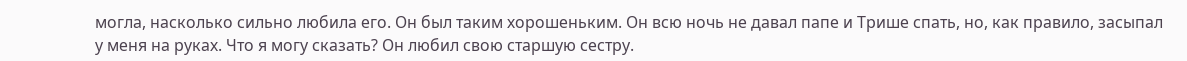могла, насколько сильно любила его. Он был таким хорошеньким. Он всю ночь не давал папе и Трише спать, но, как правило, засыпал у меня на руках. Что я могу сказать? Он любил свою старшую сестру.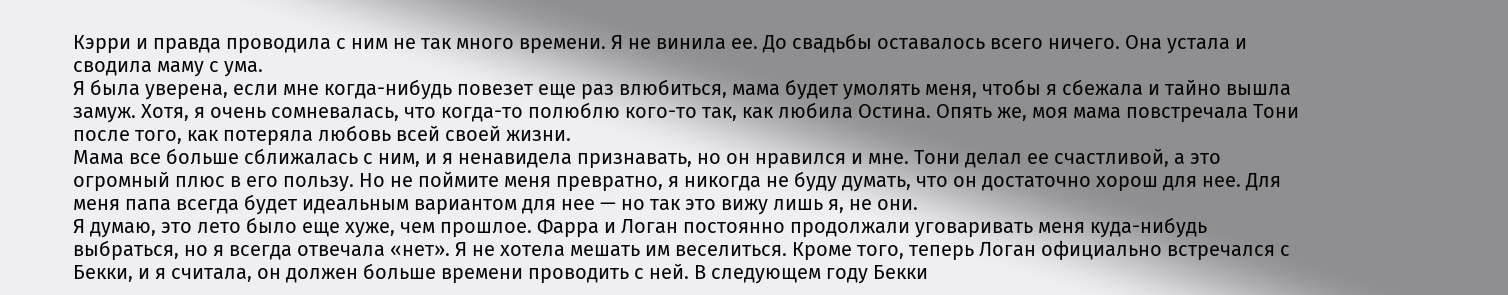Кэрри и правда проводила с ним не так много времени. Я не винила ее. До свадьбы оставалось всего ничего. Она устала и сводила маму с ума.
Я была уверена, если мне когда-нибудь повезет еще раз влюбиться, мама будет умолять меня, чтобы я сбежала и тайно вышла замуж. Хотя, я очень сомневалась, что когда-то полюблю кого-то так, как любила Остина. Опять же, моя мама повстречала Тони после того, как потеряла любовь всей своей жизни.
Мама все больше сближалась с ним, и я ненавидела признавать, но он нравился и мне. Тони делал ее счастливой, а это огромный плюс в его пользу. Но не поймите меня превратно, я никогда не буду думать, что он достаточно хорош для нее. Для меня папа всегда будет идеальным вариантом для нее — но так это вижу лишь я, не они.
Я думаю, это лето было еще хуже, чем прошлое. Фарра и Логан постоянно продолжали уговаривать меня куда-нибудь выбраться, но я всегда отвечала «нет». Я не хотела мешать им веселиться. Кроме того, теперь Логан официально встречался с Бекки, и я считала, он должен больше времени проводить с ней. В следующем году Бекки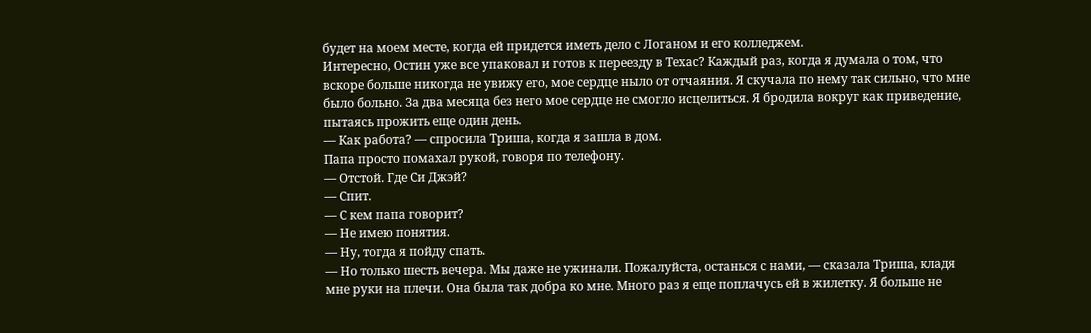будет на моем месте, когда ей придется иметь дело с Логаном и его колледжем.
Интересно, Остин уже все упаковал и готов к переезду в Техас? Каждый раз, когда я думала о том, что вскоре больше никогда не увижу его, мое сердце ныло от отчаяния. Я скучала по нему так сильно, что мне было больно. За два месяца без него мое сердце не смогло исцелиться. Я бродила вокруг как приведение, пытаясь прожить еще один день.
— Как работа? — спросила Триша, когда я зашла в дом.
Папа просто помахал рукой, говоря по телефону.
— Отстой. Где Си Джэй?
— Спит.
— С кем папа говорит?
— Не имею понятия.
— Ну, тогда я пойду спать.
— Но только шесть вечера. Мы даже не ужинали. Пожалуйста, останься с нами, — сказала Триша, кладя мне руки на плечи. Она была так добра ко мне. Много раз я еще поплачусь ей в жилетку. Я больше не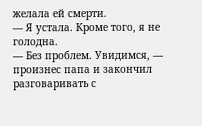желала ей смерти.
— Я устала. Кроме того, я не голодна.
— Без проблем. Увидимся, — произнес папа и закончил разговаривать с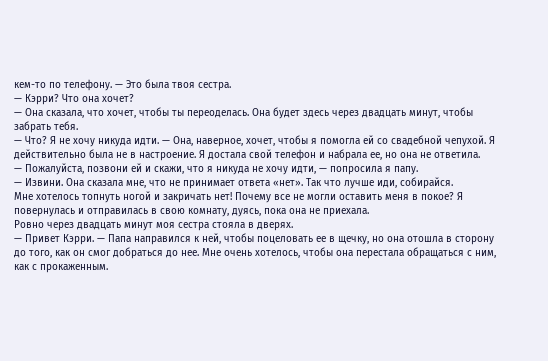кем-то по телефону. — Это была твоя сестра.
— Кэрри? Что она хочет?
— Она сказала, что хочет, чтобы ты переоделась. Она будет здесь через двадцать минут, чтобы забрать тебя.
— Что? Я не хочу никуда идти. — Она, наверное, хочет, чтобы я помогла ей со свадебной чепухой. Я действительно была не в настроение. Я достала свой телефон и набрала ее, но она не ответила.
— Пожалуйста, позвони ей и скажи, что я никуда не хочу идти, — попросила я папу.
— Извини. Она сказала мне, что не принимает ответа «нет». Так что лучше иди, собирайся.
Мне хотелось топнуть ногой и закричать нет! Почему все не могли оставить меня в покое? Я повернулась и отправилась в свою комнату, дуясь, пока она не приехала.
Ровно через двадцать минут моя сестра стояла в дверях.
— Привет Кэрри. — Папа направился к ней, чтобы поцеловать ее в щечку, но она отошла в сторону до того, как он смог добраться до нее. Мне очень хотелось, чтобы она перестала обращаться с ним, как с прокаженным.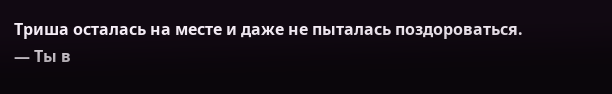Триша осталась на месте и даже не пыталась поздороваться.
— Ты в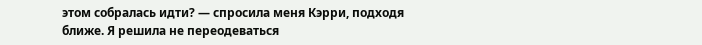этом собралась идти? — спросила меня Кэрри, подходя ближе. Я решила не переодеваться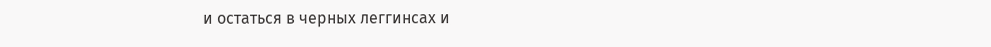и остаться в черных леггинсах и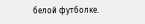белой футболке.